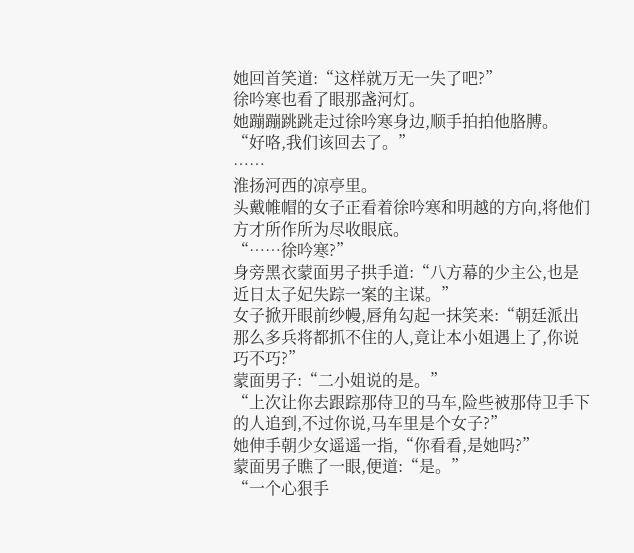她回首笑道:“这样就万无一失了吧?”
徐吟寒也看了眼那盏河灯。
她蹦蹦跳跳走过徐吟寒身边,顺手拍拍他胳膊。
“好咯,我们该回去了。”
……
淮扬河西的凉亭里。
头戴帷帽的女子正看着徐吟寒和明越的方向,将他们方才所作所为尽收眼底。
“……徐吟寒?”
身旁黑衣蒙面男子拱手道:“八方幕的少主公,也是近日太子妃失踪一案的主谋。”
女子掀开眼前纱幔,唇角勾起一抹笑来:“朝廷派出那么多兵将都抓不住的人,竟让本小姐遇上了,你说巧不巧?”
蒙面男子:“二小姐说的是。”
“上次让你去跟踪那侍卫的马车,险些被那侍卫手下的人追到,不过你说,马车里是个女子?”
她伸手朝少女遥遥一指,“你看看,是她吗?”
蒙面男子瞧了一眼,便道:“是。”
“一个心狠手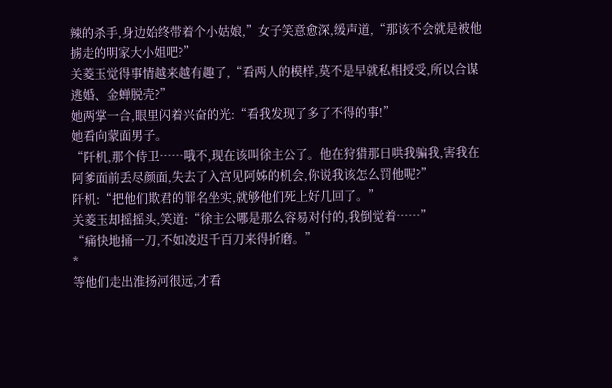辣的杀手,身边始终带着个小姑娘,”女子笑意愈深,缓声道,“那该不会就是被他掳走的明家大小姐吧?”
关菱玉觉得事情越来越有趣了,“看两人的模样,莫不是早就私相授受,所以合谋逃婚、金蝉脱壳?”
她两掌一合,眼里闪着兴奋的光:“看我发现了多了不得的事!”
她看向蒙面男子。
“阡机,那个侍卫……哦不,现在该叫徐主公了。他在狩猎那日哄我骗我,害我在阿爹面前丢尽颜面,失去了入宫见阿姊的机会,你说我该怎么罚他呢?”
阡机:“把他们欺君的罪名坐实,就够他们死上好几回了。”
关菱玉却摇摇头,笑道:“徐主公哪是那么容易对付的,我倒觉着……”
“痛快地捅一刀,不如凌迟千百刀来得折磨。”
*
等他们走出淮扬河很远,才看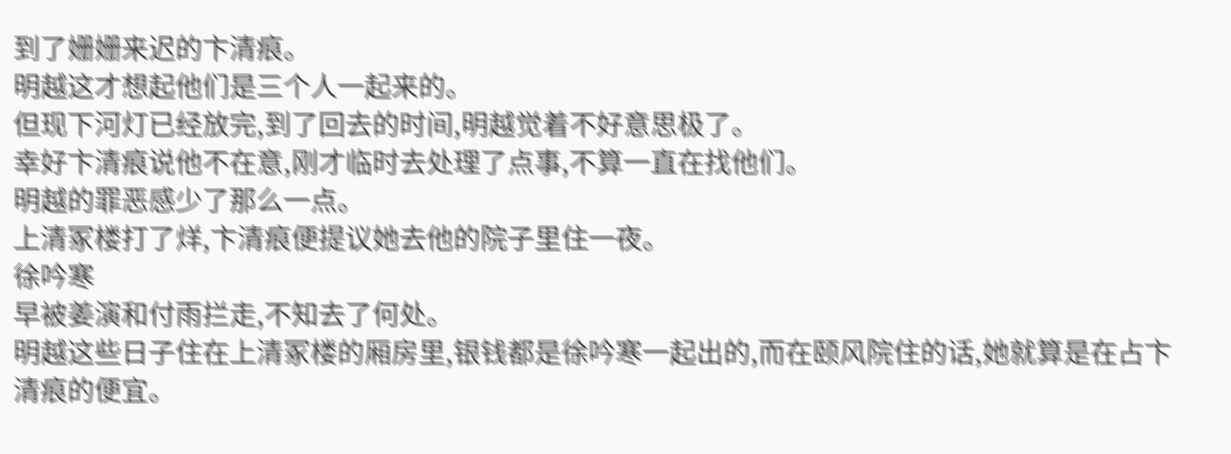到了姗姗来迟的卞清痕。
明越这才想起他们是三个人一起来的。
但现下河灯已经放完,到了回去的时间,明越觉着不好意思极了。
幸好卞清痕说他不在意,刚才临时去处理了点事,不算一直在找他们。
明越的罪恶感少了那么一点。
上清冢楼打了烊,卞清痕便提议她去他的院子里住一夜。
徐吟寒
早被姜演和付雨拦走,不知去了何处。
明越这些日子住在上清冢楼的厢房里,银钱都是徐吟寒一起出的,而在颐风院住的话,她就算是在占卞清痕的便宜。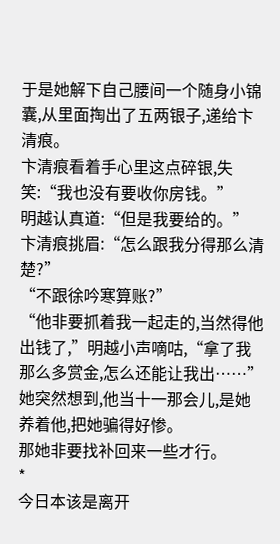于是她解下自己腰间一个随身小锦囊,从里面掏出了五两银子,递给卞清痕。
卞清痕看着手心里这点碎银,失笑:“我也没有要收你房钱。”
明越认真道:“但是我要给的。”
卞清痕挑眉:“怎么跟我分得那么清楚?”
“不跟徐吟寒算账?”
“他非要抓着我一起走的,当然得他出钱了,”明越小声嘀咕,“拿了我那么多赏金,怎么还能让我出……”
她突然想到,他当十一那会儿,是她养着他,把她骗得好惨。
那她非要找补回来一些才行。
*
今日本该是离开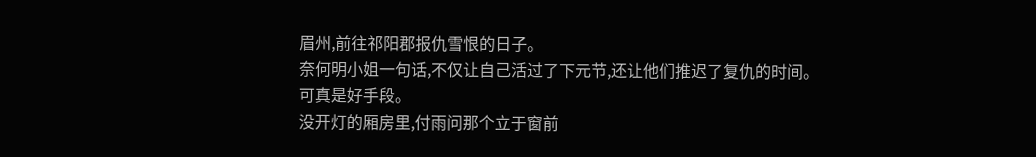眉州,前往祁阳郡报仇雪恨的日子。
奈何明小姐一句话,不仅让自己活过了下元节,还让他们推迟了复仇的时间。
可真是好手段。
没开灯的厢房里,付雨问那个立于窗前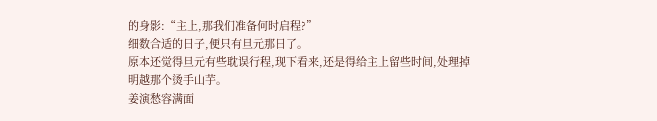的身影:“主上,那我们准备何时启程?”
细数合适的日子,便只有旦元那日了。
原本还觉得旦元有些耽误行程,现下看来,还是得给主上留些时间,处理掉明越那个烫手山芋。
姜演愁容满面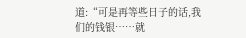道:“可是再等些日子的话,我们的钱银……就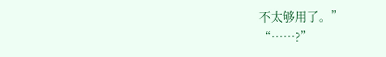不太够用了。”
“……?”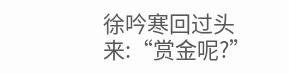徐吟寒回过头来:“赏金呢?”